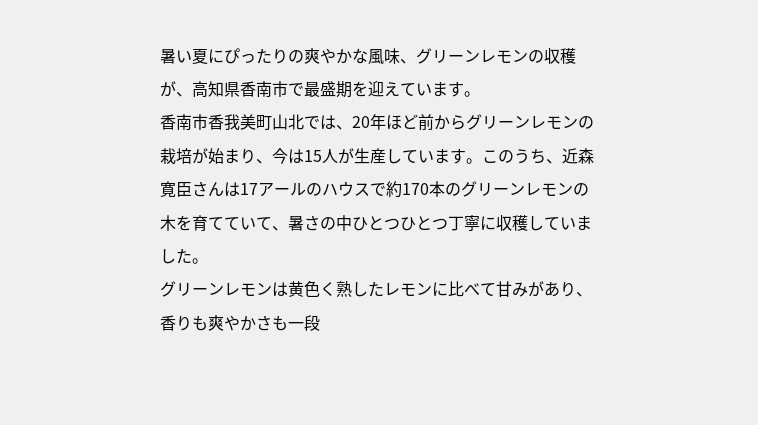暑い夏にぴったりの爽やかな風味、グリーンレモンの収穫が、高知県香南市で最盛期を迎えています。
香南市香我美町山北では、20年ほど前からグリーンレモンの栽培が始まり、今は15人が生産しています。このうち、近森寛臣さんは17アールのハウスで約170本のグリーンレモンの木を育てていて、暑さの中ひとつひとつ丁寧に収穫していました。
グリーンレモンは黄色く熟したレモンに比べて甘みがあり、香りも爽やかさも一段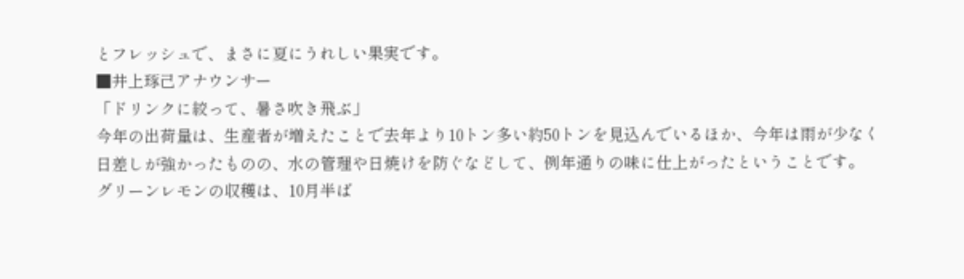とフレッシュで、まさに夏にうれしい果実です。
■井上琢己アナウンサー
「ドリンクに絞って、暑さ吹き飛ぶ」
今年の出荷量は、生産者が増えたことで去年より10トン多い約50トンを見込んでいるほか、今年は雨が少なく日差しが強かったものの、水の管理や日焼けを防ぐなどして、例年通りの味に仕上がったということです。
グリーンレモンの収穫は、10月半ば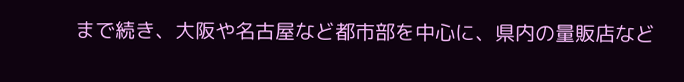まで続き、大阪や名古屋など都市部を中心に、県内の量販店など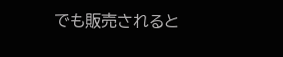でも販売されると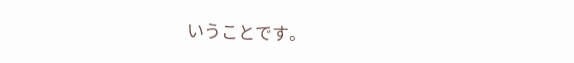いうことです。